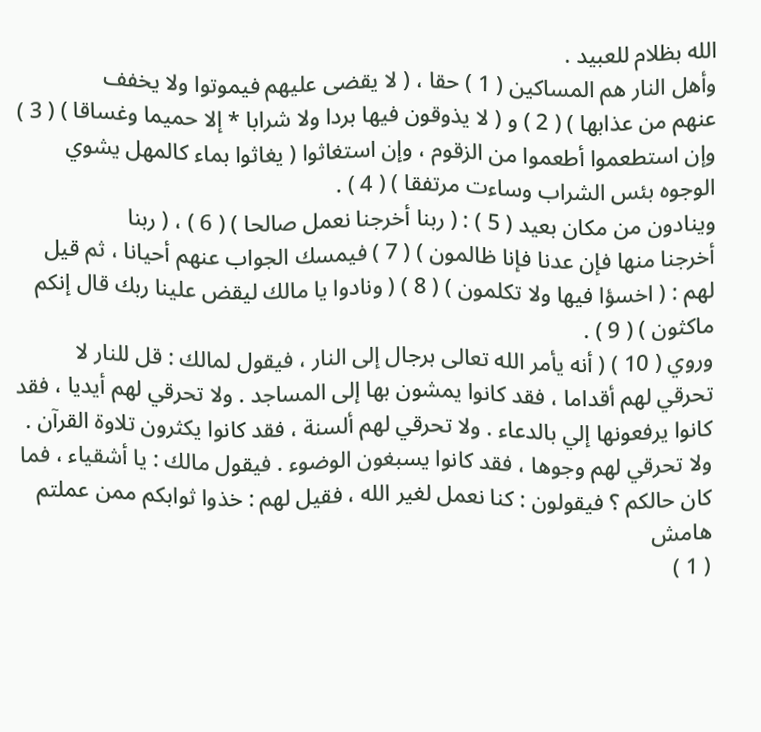الله بظلام للعبيد .
وأهل النار هم المساكين ( 1 ) حقا ، ( لا يقضى عليهم فيموتوا ولا يخفف
عنهم من عذابها ) ( 2 ) و ( لا يذوقون فيها بردا ولا شرابا * إلا حميما وغساقا ) ( 3 )
وإن استطعموا أطعموا من الزقوم ، وإن استغاثوا ( يغاثوا بماء كالمهل يشوي
الوجوه بئس الشراب وساءت مرتفقا ) ( 4 ) .
وينادون من مكان بعيد ( 5 ) : ( ربنا أخرجنا نعمل صالحا ) ( 6 ) ، ( ربنا
أخرجنا منها فإن عدنا فإنا ظالمون ) ( 7 ) فيمسك الجواب عنهم أحيانا ، ثم قيل
لهم : ( اخسؤا فيها ولا تكلمون ) ( 8 ) ( ونادوا يا مالك ليقض علينا ربك قال إنكم
ماكثون ) ( 9 ) .
وروي ( 10 ) ( أنه يأمر الله تعالى برجال إلى النار ، فيقول لمالك : قل للنار لا
تحرقي لهم أقداما ، فقد كانوا يمشون بها إلى المساجد . ولا تحرقي لهم أيديا ، فقد
كانوا يرفعونها إلي بالدعاء . ولا تحرقي لهم ألسنة ، فقد كانوا يكثرون تلاوة القرآن .
ولا تحرقي لهم وجوها ، فقد كانوا يسبغون الوضوء . فيقول مالك : يا أشقياء ، فما
كان حالكم ؟ فيقولون : كنا نعمل لغير الله ، فقيل لهم : خذوا ثوابكم ممن عملتم
هامش
( 1 )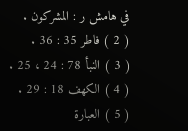في هامش ر : المشركون .
( 2 ) فاطر 35 : 36 .
( 3 ) النبأ 78 : 24 ، 25 .
( 4 ) الكهف 18 : 29 .
( 5 ) العبارة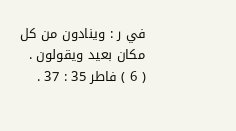في ر : وينادون من كل مكان بعيد ويقولون .
( 6 ) فاطر 35 : 37 .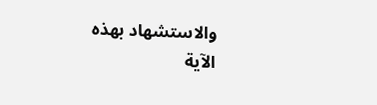والاستشهاد بهذه الآية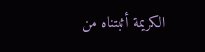الكريمة أثبتناه من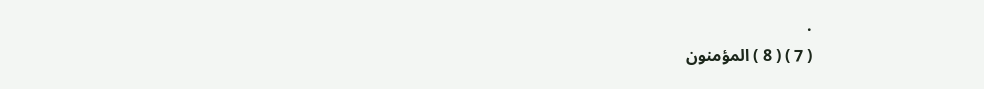.
( 7 ) ( 8 ) المؤمنون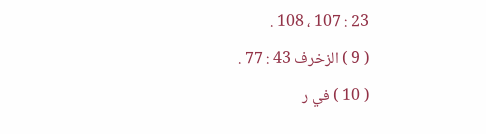23 : 107 ، 108 .
( 9 ) الزخرف 43 : 77 .
( 10 ) في ر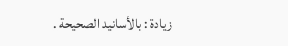زيادة : بالأسانيد الصحيحة .